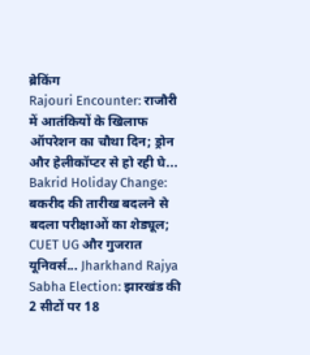ब्रेकिंग
Rajouri Encounter: राजौरी में आतंकियों के खिलाफ ऑपरेशन का चौथा दिन; ड्रोन और हेलीकॉप्टर से हो रही घे... Bakrid Holiday Change: बकरीद की तारीख बदलने से बदला परीक्षाओं का शेड्यूल; CUET UG और गुजरात यूनिवर्स... Jharkhand Rajya Sabha Election: झारखंड की 2 सीटों पर 18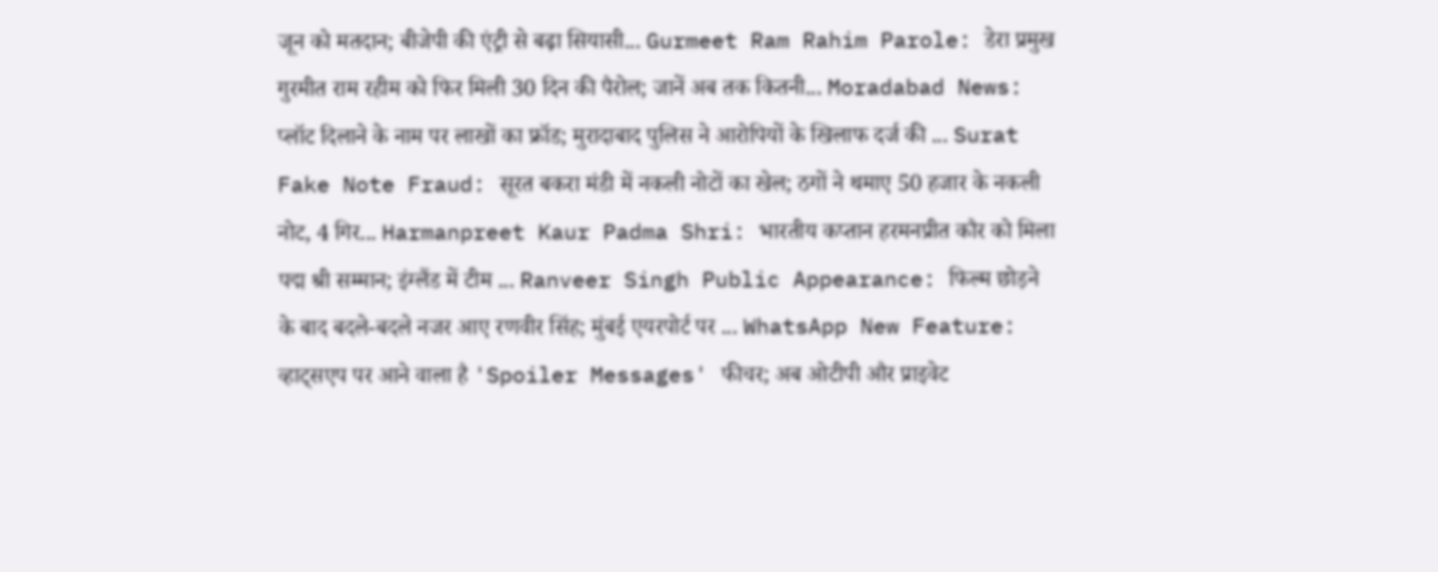जून को मतदान; बीजेपी की एंट्री से बढ़ा सियासी... Gurmeet Ram Rahim Parole: डेरा प्रमुख गुरमीत राम रहीम को फिर मिली 30 दिन की पैरोल; जानें अब तक कितनी... Moradabad News: प्लॉट दिलाने के नाम पर लाखों का फ्रॉड; मुरादाबाद पुलिस ने आरोपियों के खिलाफ दर्ज की ... Surat Fake Note Fraud: सूरत बकरा मंडी में नकली नोटों का खेल; ठगों ने थमाए 50 हजार के नकली नोट, 4 गिर... Harmanpreet Kaur Padma Shri: भारतीय कप्तान हरमनप्रीत कौर को मिला पद्म श्री सम्मान; इंग्लैंड में टीम ... Ranveer Singh Public Appearance: फिल्म छोड़ने के बाद बदले-बदले नजर आए रणवीर सिंह; मुंबई एयरपोर्ट पर ... WhatsApp New Feature: व्हाट्सएप पर आने वाला है 'Spoiler Messages' फीचर; अब ओटीपी और प्राइवेट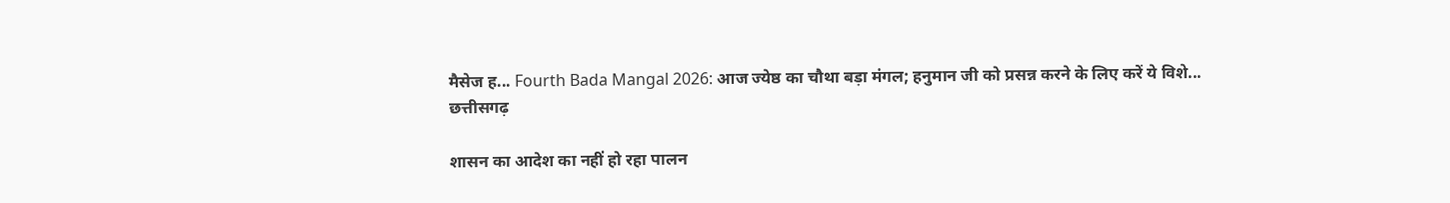मैसेज ह... Fourth Bada Mangal 2026: आज ज्येष्ठ का चौथा बड़ा मंगल; हनुमान जी को प्रसन्न करने के लिए करें ये विशे...
छत्तीसगढ़

शासन का आदेश का नहीं हो रहा पालन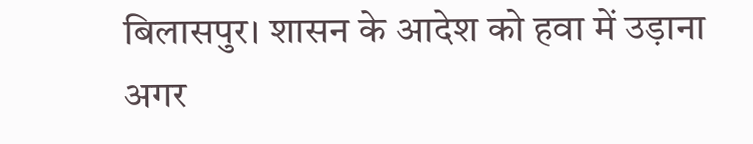बिलासपुर। शासन के आदेश को हवा में उड़ाना अगर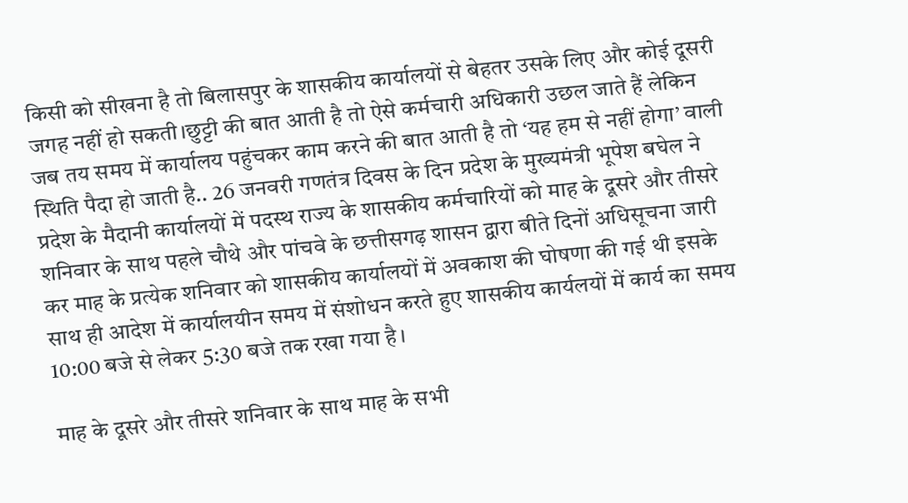किसी को सीखना है तो बिलासपुर के शासकीय कार्यालयों से बेहतर उसके लिए और कोई दूसरी जगह नहीं हो सकती।छुट्टी की बात आती है तो ऐसे कर्मचारी अधिकारी उछल जाते हैं लेकिन जब तय समय में कार्यालय पहुंचकर काम करने की बात आती है तो ‘यह हम से नहीं होगा’ वाली स्थिति पैदा हो जाती है.. 26 जनवरी गणतंत्र दिवस के दिन प्रदेश के मुख्यमंत्री भूपेश बघेल ने प्रदेश के मैदानी कार्यालयों में पदस्थ राज्य के शासकीय कर्मचारियों को माह के दूसरे और तीसरे शनिवार के साथ पहले चौथे और पांचवे के छत्तीसगढ़ शासन द्वारा बीते दिनों अधिसूचना जारी कर माह के प्रत्येक शनिवार को शासकीय कार्यालयों में अवकाश की घोषणा की गई थी इसके साथ ही आदेश में कार्यालयीन समय में संशोधन करते हुए शासकीय कार्यलयों में कार्य का समय 10:00 बजे से लेकर 5:30 बजे तक रखा गया है।

माह के दूसरे और तीसरे शनिवार के साथ माह के सभी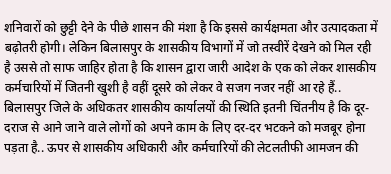शनिवारों को छुट्टी देने के पीछे शासन की मंशा है कि इससे कार्यक्षमता और उत्पादकता में बढ़ोतरी होगी। लेकिन बिलासपुर के शासकीय विभागों में जो तस्वीरें देखने को मिल रही है उससे तो साफ जाहिर होता है कि शासन द्वारा जारी आदेश के एक को लेकर शासकीय कर्मचारियों में जितनी खुशी है वहीं दूसरे को लेकर वे सजग नजर नहीं आ रहे हैं.. बिलासपुर जिले के अधिकतर शासकीय कार्यालयों की स्थिति इतनी चिंतनीय है कि दूर-दराज से आने जाने वाले लोगों को अपने काम के लिए दर-दर भटकने को मजबूर होना पड़ता है.. ऊपर से शासकीय अधिकारी और कर्मचारियों की लेटलतीफी आमजन की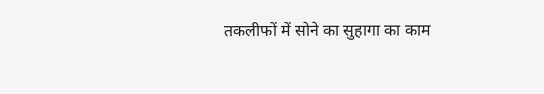तकलीफों में सोने का सुहागा का काम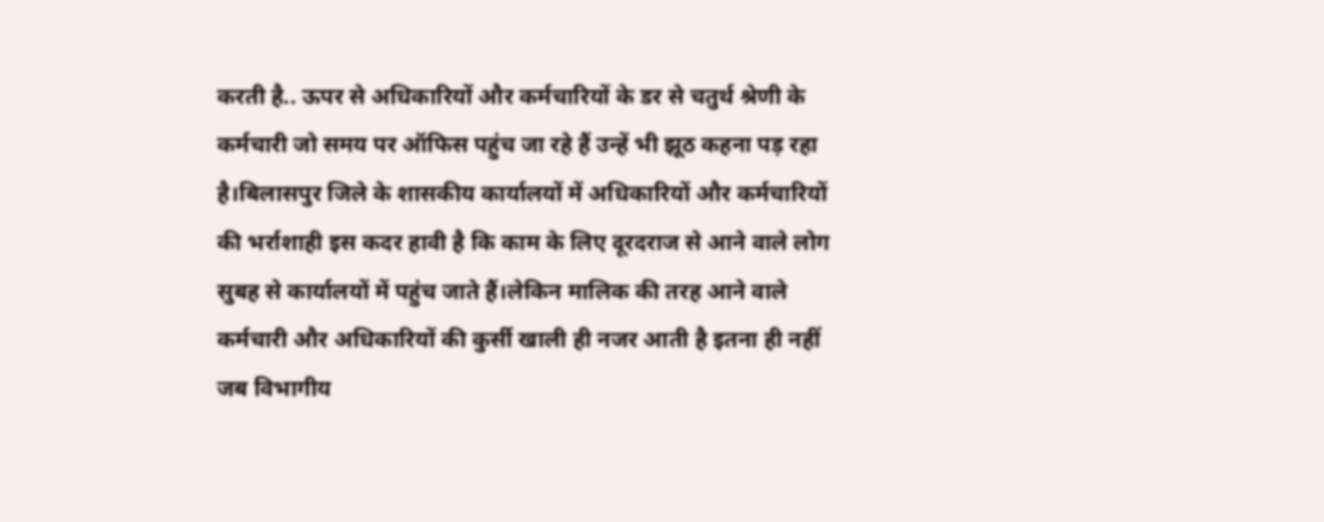करती है.. ऊपर से अधिकारियों और कर्मचारियों के डर से चतुर्थ श्रेणी के कर्मचारी जो समय पर ऑफिस पहुंच जा रहे हैं उन्हें भी झूठ कहना पड़ रहा है।बिलासपुर जिले के शासकीय कार्यालयों में अधिकारियों और कर्मचारियों की भर्राशाही इस कदर हावी है कि काम के लिए दूरदराज से आने वाले लोग सुबह से कार्यालयों में पहुंच जाते हैं।लेकिन मालिक की तरह आने वाले कर्मचारी और अधिकारियों की कुर्सी खाली ही नजर आती है इतना ही नहीं जब विभागीय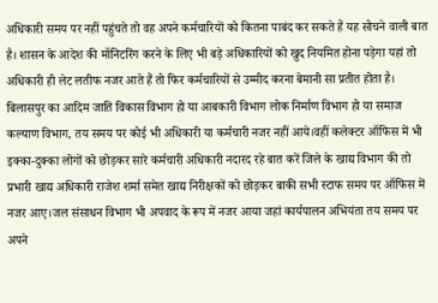अधिकारी समय पर नहीं पहुंचते तो वह अपने कर्मचारियों को कितना पाबंद कर सकते हैं यह सोचने वाली बात है। शासन के आदेश की मॉनिटरिंग करने के लिए भी बड़े अधिकारियों को खुद नियमित होना पड़ेगा यहां तो अधिकारी ही लेट लतीफ नजर आते हैं तो फिर कर्मचारियों से उम्मीद करना बेमानी सा प्रतीत होता है।
बिलासपुर का आदिम जाति विकास विभाग हो या आबकारी विभाग लोक निर्माण विभाग हो या समाज कल्याण विभाग, तय समय पर कोई भी अधिकारी या कर्मचारी नजर नहीं आये।वहीं कलेक्टर ऑफिस में भी इक्का-दुक्का लोगों को छोड़कर सारे कर्मचारी अधिकारी नदारद रहे बात करें जिले के खाद्य विभाग की तो प्रभारी खाद्य अधिकारी राजेश शर्मा समेत खाद्य निरीक्षकों को छोड़कर बाकी सभी स्टाफ समय पर ऑफिस में नजर आए।जल संसाधन विभाग भी अपवाद के रूप में नजर आया जहां कार्यपालन अभियंता तय समय पर अपने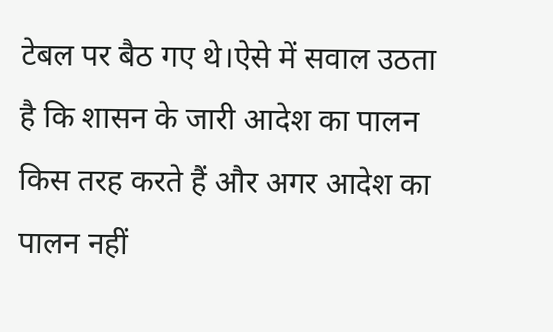टेबल पर बैठ गए थे।ऐसे में सवाल उठता है कि शासन के जारी आदेश का पालन किस तरह करते हैं और अगर आदेश का पालन नहीं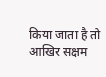किया जाता है तो आखिर सक्षम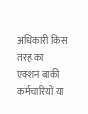अधिकारी किस तरह का एक्शन बाकी कर्मचारियों या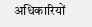अधिकारियों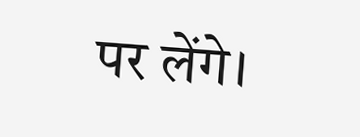पर लेंगे।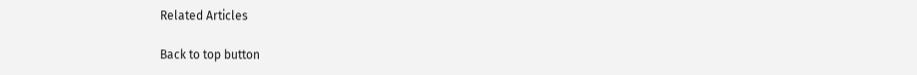Related Articles

Back to top button